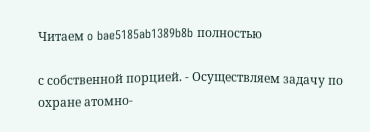Читаем o bae5185ab1389b8b полностью

с собственной порцией. - Осуществляем задачу по охране атомно-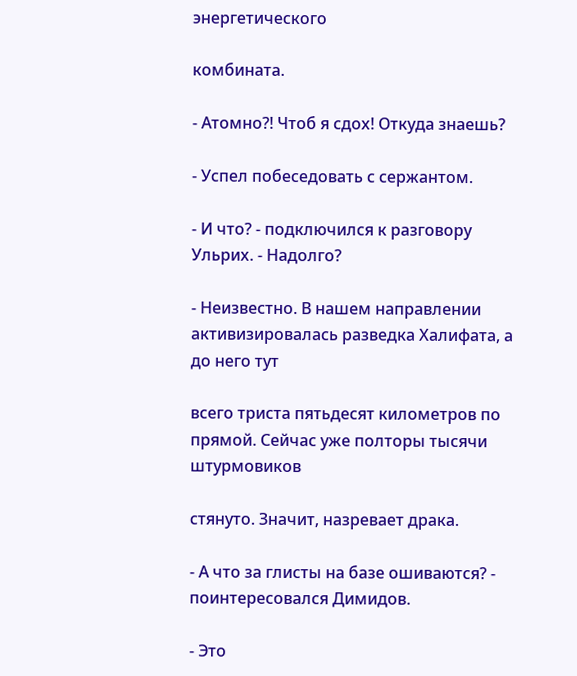энергетического

комбината.

- Атомно?! Чтоб я сдох! Откуда знаешь?

- Успел побеседовать с сержантом.

- И что? - подключился к разговору Ульрих. - Надолго?

- Неизвестно. В нашем направлении активизировалась разведка Халифата, а до него тут

всего триста пятьдесят километров по прямой. Сейчас уже полторы тысячи штурмовиков

стянуто. Значит, назревает драка.

- А что за глисты на базе ошиваются? - поинтересовался Димидов.

- Это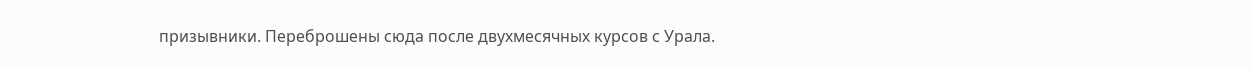призывники. Переброшены сюда после двухмесячных курсов с Урала.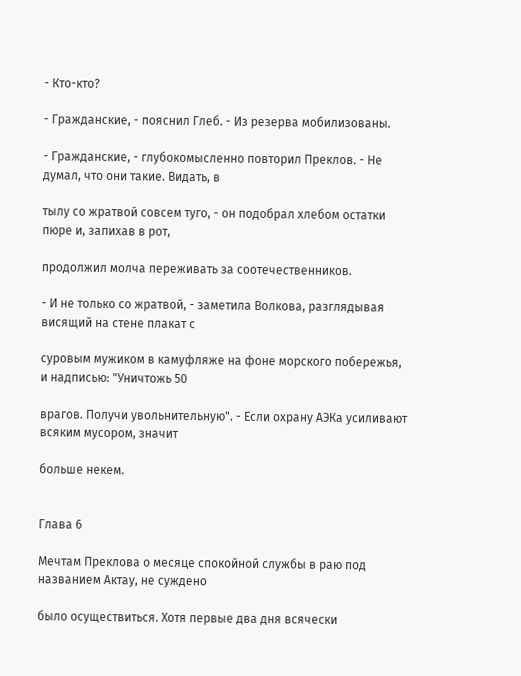- Кто-кто?

- Гражданские, - пояснил Глеб. - Из резерва мобилизованы.

- Гражданские, - глубокомысленно повторил Преклов. - Не думал, что они такие. Видать, в

тылу со жратвой совсем туго, - он подобрал хлебом остатки пюре и, запихав в рот,

продолжил молча переживать за соотечественников.

- И не только со жратвой, - заметила Волкова, разглядывая висящий на стене плакат с

суровым мужиком в камуфляже на фоне морского побережья, и надписью: "Уничтожь 50

врагов. Получи увольнительную". - Если охрану АЭКа усиливают всяким мусором, значит

больше некем.


Глава 6

Мечтам Преклова о месяце спокойной службы в раю под названием Актау, не суждено

было осуществиться. Хотя первые два дня всячески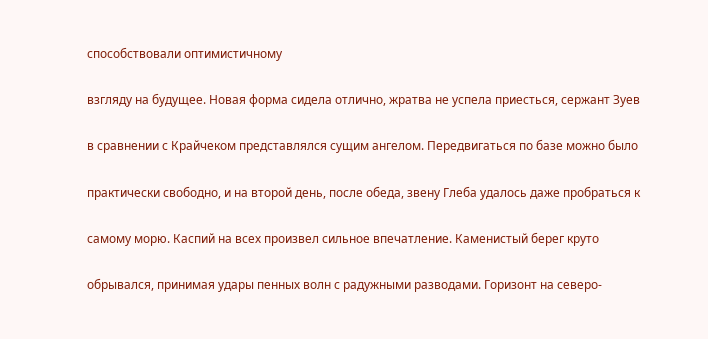способствовали оптимистичному

взгляду на будущее. Новая форма сидела отлично, жратва не успела приесться, сержант Зуев

в сравнении с Крайчеком представлялся сущим ангелом. Передвигаться по базе можно было

практически свободно, и на второй день, после обеда, звену Глеба удалось даже пробраться к

самому морю. Каспий на всех произвел сильное впечатление. Каменистый берег круто

обрывался, принимая удары пенных волн с радужными разводами. Горизонт на северо-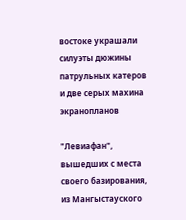востоке украшали силуэты дюжины патрульных катеров и две серых махина экранопланов

"Левиафан", вышедших с места своего базирования, из Мангыстауского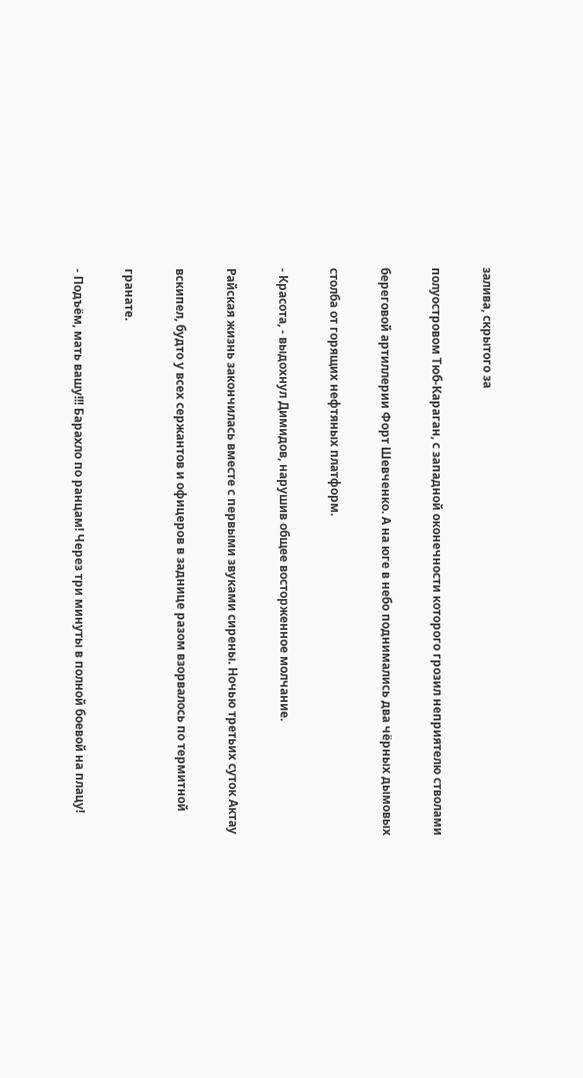залива, скрытого за

полуостровом Тюб-Караган, с западной оконечности которого грозил неприятелю стволами

береговой артиллерии Форт Шевченко. А на юге в небо поднимались два чёрных дымовых

столба от горящих нефтяных платформ.

- Красота, - выдохнул Димидов, нарушив общее восторженное молчание.

Райская жизнь закончилась вместе с первыми звуками сирены. Ночью третьих суток Актау

вскипел, будто у всех сержантов и офицеров в заднице разом взорвалось по термитной

гранате.

- Подъём, мать вашу!!! Барахло по ранцам! Через три минуты в полной боевой на плацу!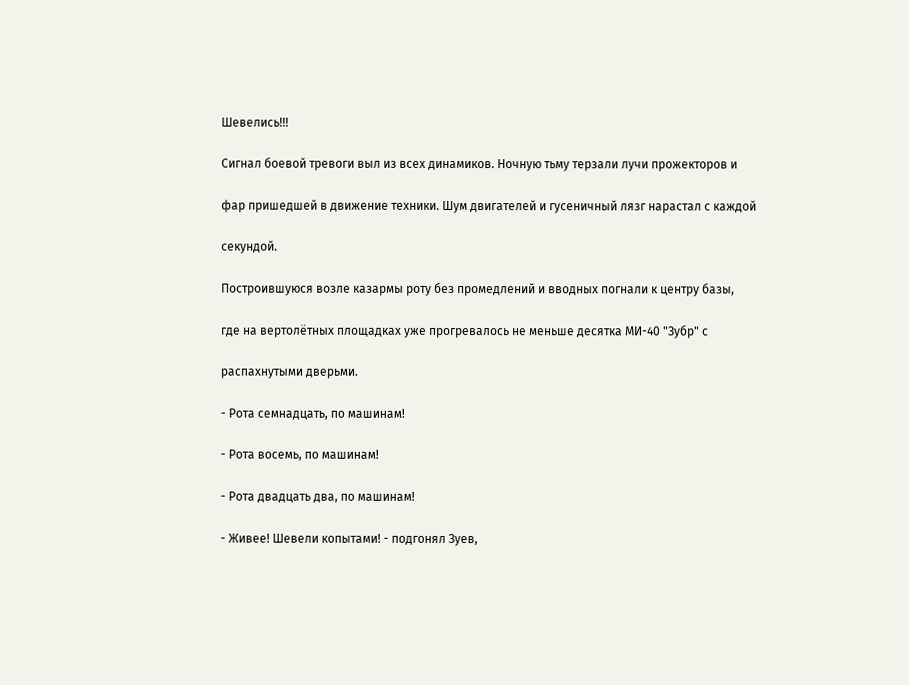Шевелись!!!

Сигнал боевой тревоги выл из всех динамиков. Ночную тьму терзали лучи прожекторов и

фар пришедшей в движение техники. Шум двигателей и гусеничный лязг нарастал с каждой

секундой.

Построившуюся возле казармы роту без промедлений и вводных погнали к центру базы,

где на вертолётных площадках уже прогревалось не меньше десятка МИ-40 "Зубр" с

распахнутыми дверьми.

- Рота семнадцать, по машинам!

- Рота восемь, по машинам!

- Рота двадцать два, по машинам!

- Живее! Шевели копытами! - подгонял Зуев,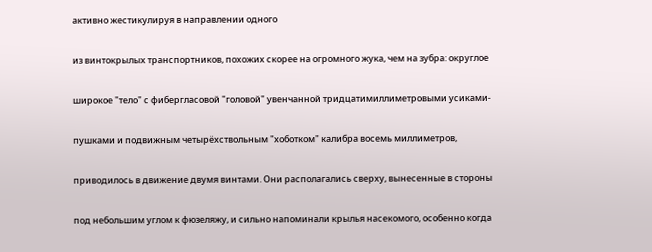активно жестикулируя в направлении одного

из винтокрылых транспортников, похожих скорее на огромного жука, чем на зубра: округлое

широкое "тело" с фибергласовой "головой" увенчанной тридцатимиллиметровыми усиками-

пушками и подвижным четырёхствольным "хоботком" калибра восемь миллиметров,

приводилось в движение двумя винтами. Они располагались сверху, вынесенные в стороны

под небольшим углом к фюзеляжу, и сильно напоминали крылья насекомого, особенно когда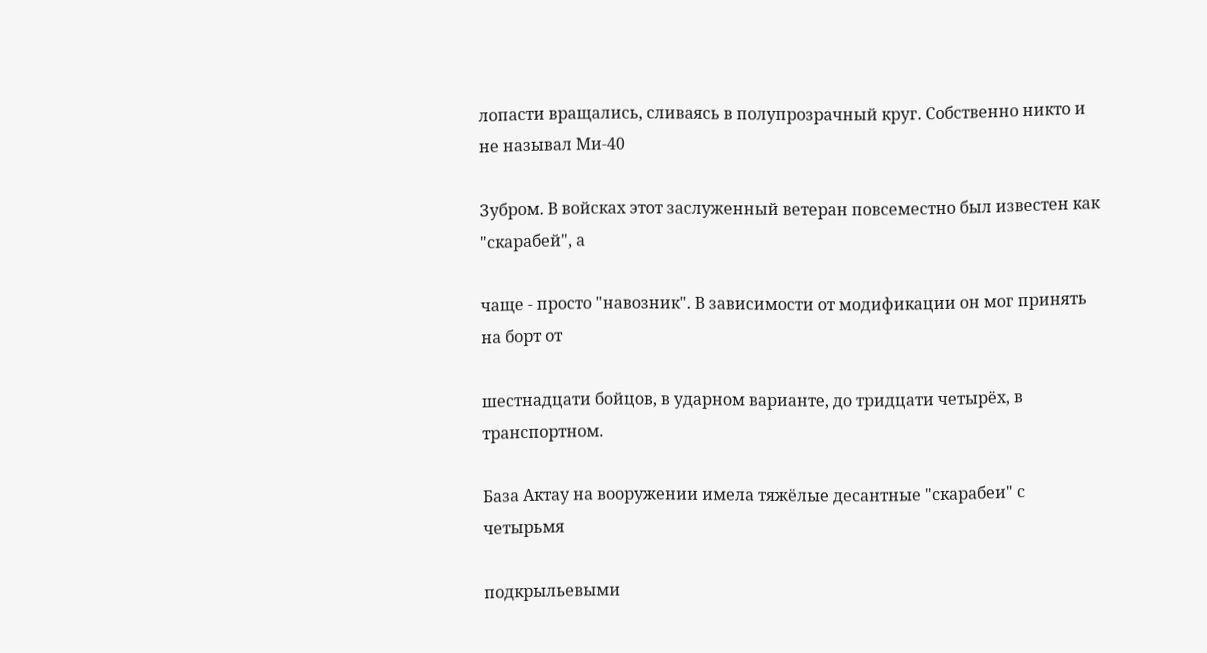лопасти вращались, сливаясь в полупрозрачный круг. Собственно никто и не называл Ми-40

Зубром. В войсках этот заслуженный ветеран повсеместно был известен как "скарабей", а

чаще - просто "навозник". В зависимости от модификации он мог принять на борт от

шестнадцати бойцов, в ударном варианте, до тридцати четырёх, в транспортном.

База Актау на вооружении имела тяжёлые десантные "скарабеи" с четырьмя

подкрыльевыми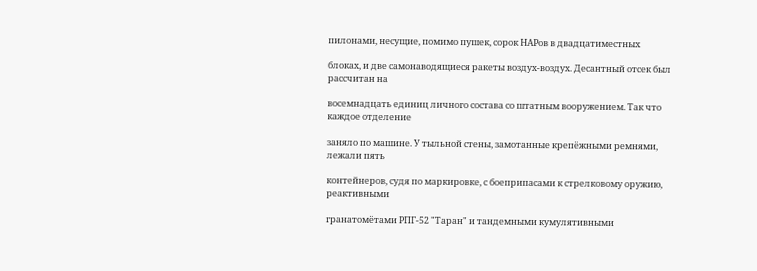пилонами, несущие, помимо пушек, сорок НАРов в двадцатиместных

блоках, и две самонаводящиеся ракеты воздух-воздух. Десантный отсек был рассчитан на

восемнадцать единиц личного состава со штатным вооружением. Так что каждое отделение

заняло по машине. У тыльной стены, замотанные крепёжными ремнями, лежали пять

контейнеров, судя по маркировке, с боеприпасами к стрелковому оружию, реактивными

гранатомётами РПГ-52 "Таран" и тандемными кумулятивными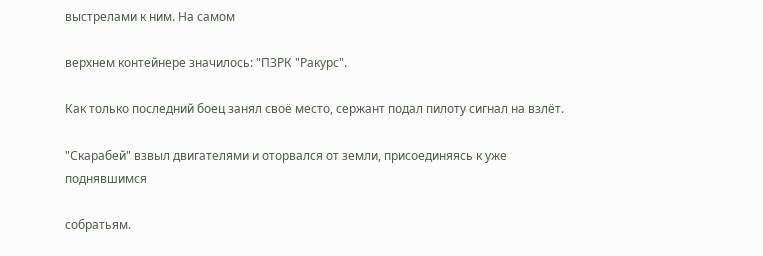выстрелами к ним. На самом

верхнем контейнере значилось: "ПЗРК "Ракурс".

Как только последний боец занял своё место, сержант подал пилоту сигнал на взлёт.

"Скарабей" взвыл двигателями и оторвался от земли, присоединяясь к уже поднявшимся

собратьям.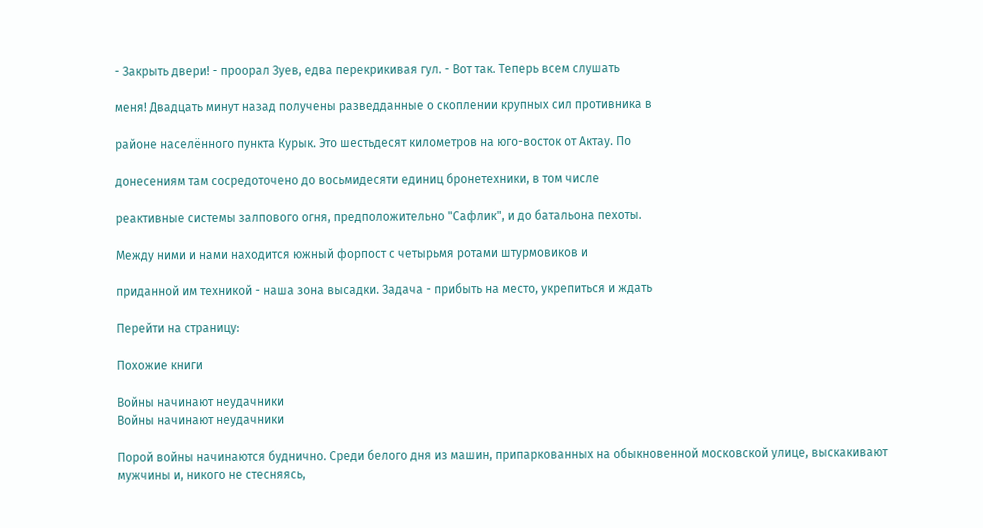- Закрыть двери! - проорал Зуев, едва перекрикивая гул. - Вот так. Теперь всем слушать

меня! Двадцать минут назад получены разведданные о скоплении крупных сил противника в

районе населённого пункта Курык. Это шестьдесят километров на юго-восток от Актау. По

донесениям там сосредоточено до восьмидесяти единиц бронетехники, в том числе

реактивные системы залпового огня, предположительно "Сафлик", и до батальона пехоты.

Между ними и нами находится южный форпост с четырьмя ротами штурмовиков и

приданной им техникой - наша зона высадки. Задача - прибыть на место, укрепиться и ждать

Перейти на страницу:

Похожие книги

Войны начинают неудачники
Войны начинают неудачники

Порой войны начинаются буднично. Среди белого дня из машин, припаркованных на обыкновенной московской улице, выскакивают мужчины и, никого не стесняясь,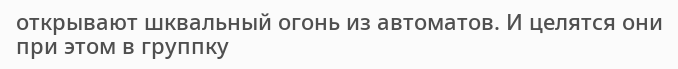открывают шквальный огонь из автоматов. И целятся они при этом в группку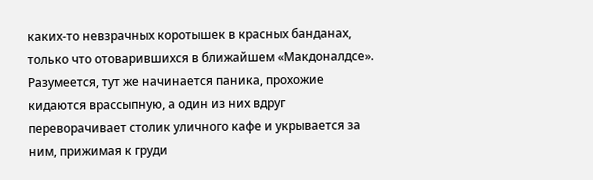каких-то невзрачных коротышек в красных банданах, только что отоварившихся в ближайшем «Макдоналдсе». Разумеется, тут же начинается паника, прохожие кидаются врассыпную, а один из них вдруг переворачивает столик уличного кафе и укрывается за ним, прижимая к груди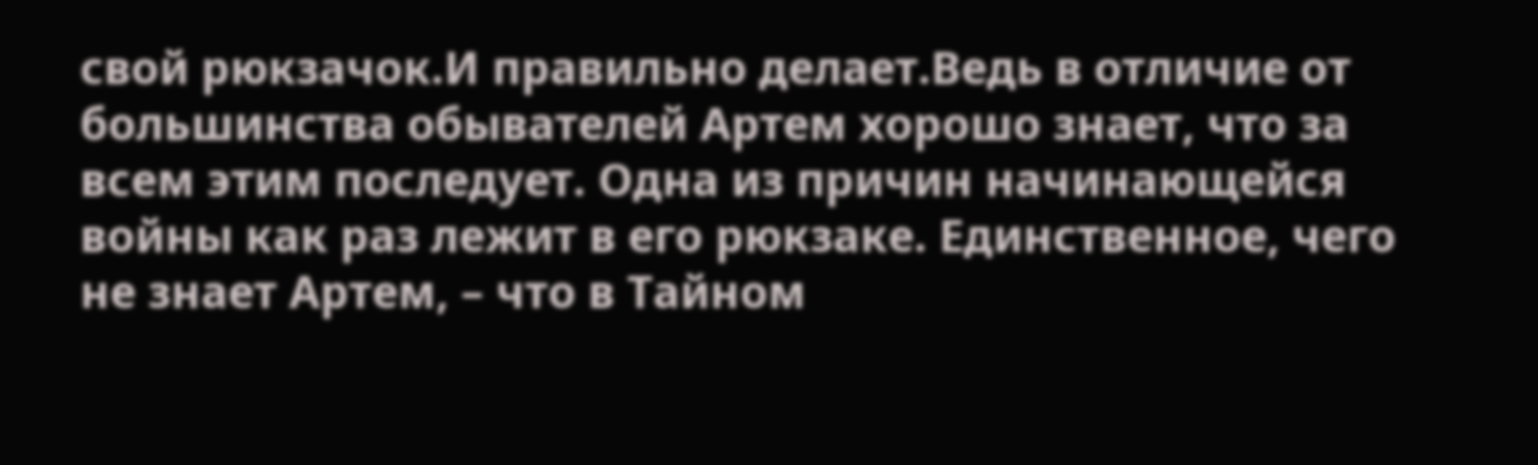свой рюкзачок.И правильно делает.Ведь в отличие от большинства обывателей Артем хорошо знает, что за всем этим последует. Одна из причин начинающейся войны как раз лежит в его рюкзаке. Единственное, чего не знает Артем, – что в Тайном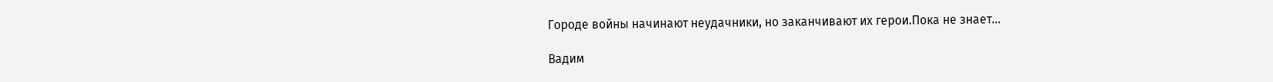Городе войны начинают неудачники, но заканчивают их герои.Пока не знает…

Вадим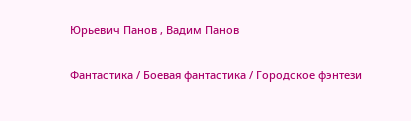Юрьевич Панов , Вадим Панов

Фантастика / Боевая фантастика / Городское фэнтези